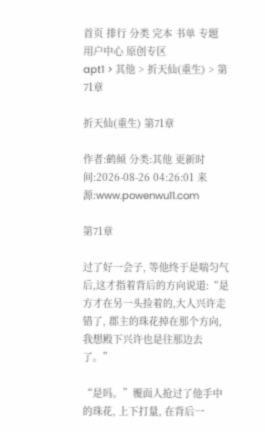首页 排行 分类 完本 书单 专题 用户中心 原创专区
apt1 > 其他 > 折天仙(重生) > 第71章

折天仙(重生) 第71章

作者:鹤倾 分类:其他 更新时间:2026-08-26 04:26:01 来源:www.powenwu11.com

第71章

过了好一会子, 等他终于是喘匀气后,这才指着背后的方向说道:“是方才在另一头捡着的,大人兴许走错了, 郡主的珠花掉在那个方向, 我想殿下兴许也是往那边去了。”

“是吗。”覆面人抢过了他手中的珠花, 上下打量, 在背后一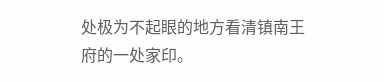处极为不起眼的地方看清镇南王府的一处家印。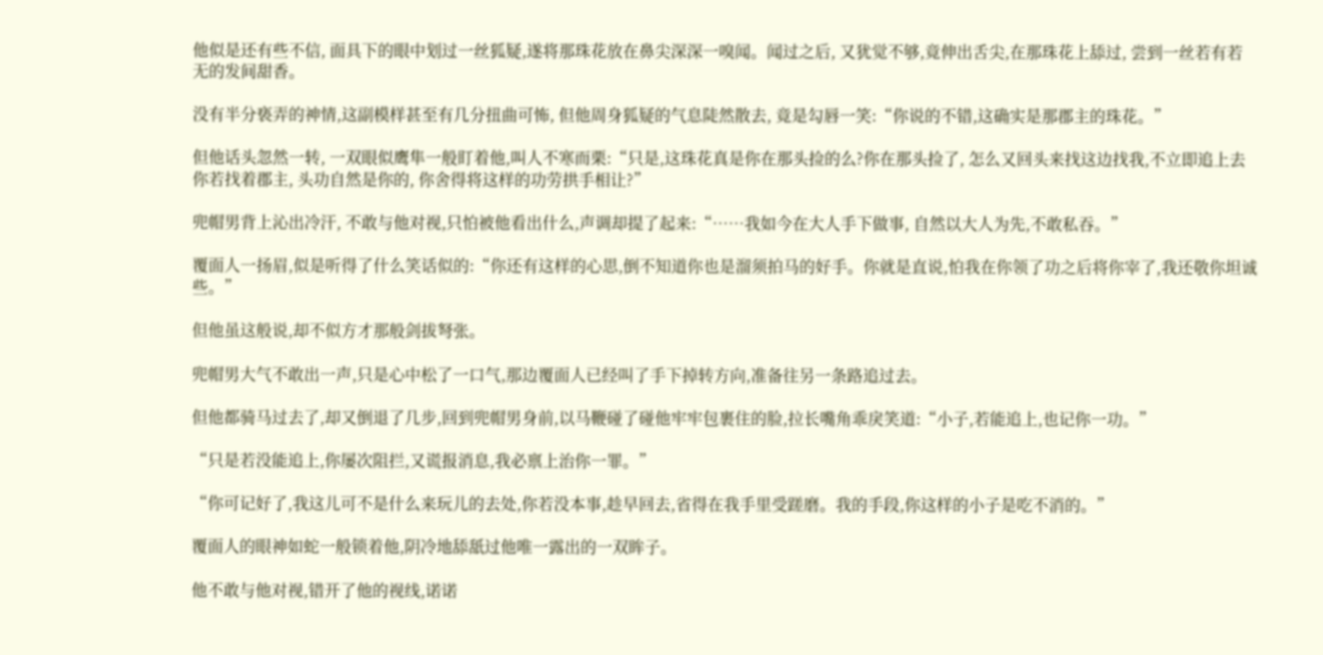他似是还有些不信, 面具下的眼中划过一丝狐疑,遂将那珠花放在鼻尖深深一嗅闻。闻过之后, 又犹觉不够,竟伸出舌尖,在那珠花上舔过, 尝到一丝若有若无的发间甜香。

没有半分亵弄的神情,这副模样甚至有几分扭曲可怖, 但他周身狐疑的气息陡然散去, 竟是勾唇一笑:“你说的不错,这确实是那郡主的珠花。”

但他话头忽然一转, 一双眼似鹰隼一般盯着他,叫人不寒而栗:“只是,这珠花真是你在那头捡的么?你在那头捡了, 怎么又回头来找这边找我,不立即追上去你若找着郡主, 头功自然是你的, 你舍得将这样的功劳拱手相让?”

兜帽男背上沁出冷汗, 不敢与他对视,只怕被他看出什么,声调却提了起来:“……我如今在大人手下做事, 自然以大人为先,不敢私吞。”

覆面人一扬眉,似是听得了什么笑话似的:“你还有这样的心思,倒不知道你也是溜须拍马的好手。你就是直说,怕我在你领了功之后将你宰了,我还敬你坦诚些。”

但他虽这般说,却不似方才那般剑拔弩张。

兜帽男大气不敢出一声,只是心中松了一口气,那边覆面人已经叫了手下掉转方向,准备往另一条路追过去。

但他都骑马过去了,却又倒退了几步,回到兜帽男身前,以马鞭碰了碰他牢牢包裹住的脸,拉长嘴角乖戾笑道:“小子,若能追上,也记你一功。”

“只是若没能追上,你屡次阻拦,又谎报消息,我必禀上治你一罪。”

“你可记好了,我这儿可不是什么来玩儿的去处,你若没本事,趁早回去,省得在我手里受蹉磨。我的手段,你这样的小子是吃不消的。”

覆面人的眼神如蛇一般锁着他,阴冷地舔舐过他唯一露出的一双眸子。

他不敢与他对视,错开了他的视线,诺诺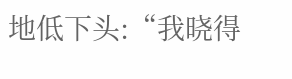地低下头:“我晓得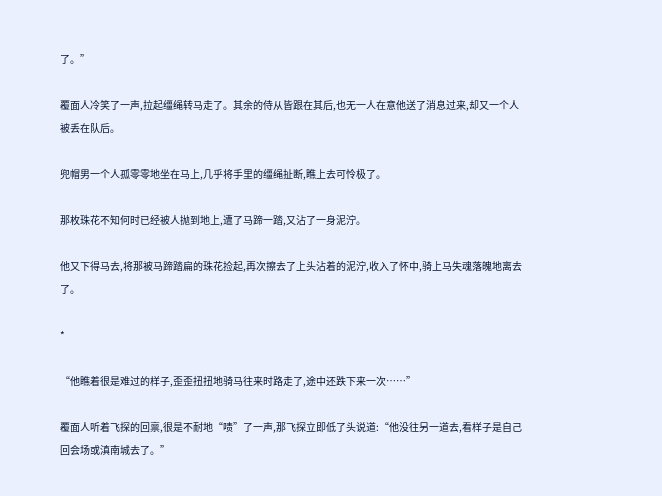了。”

覆面人冷笑了一声,拉起缰绳转马走了。其余的侍从皆跟在其后,也无一人在意他送了消息过来,却又一个人被丢在队后。

兜帽男一个人孤零零地坐在马上,几乎将手里的缰绳扯断,瞧上去可怜极了。

那枚珠花不知何时已经被人抛到地上,遭了马蹄一踏,又沾了一身泥泞。

他又下得马去,将那被马蹄踏扁的珠花捡起,再次擦去了上头沾着的泥泞,收入了怀中,骑上马失魂落魄地离去了。

*

“他瞧着很是难过的样子,歪歪扭扭地骑马往来时路走了,途中还跌下来一次……”

覆面人听着飞探的回禀,很是不耐地“啧”了一声,那飞探立即低了头说道:“他没往另一道去,看样子是自己回会场或滇南城去了。”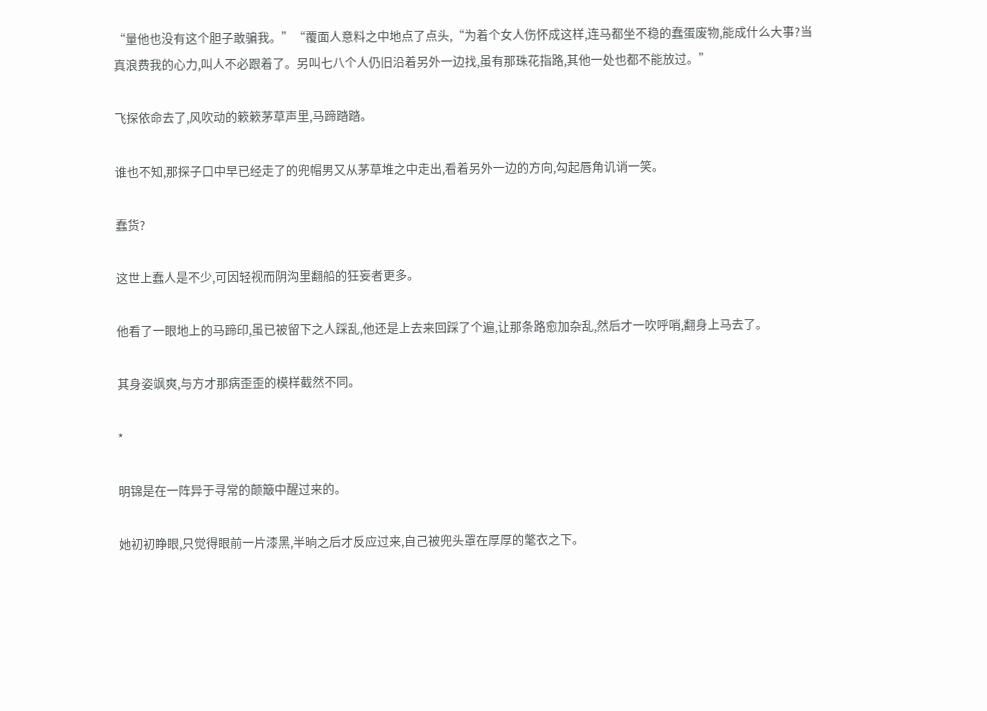“量他也没有这个胆子敢骗我。”“覆面人意料之中地点了点头,“为着个女人伤怀成这样,连马都坐不稳的蠢蛋废物,能成什么大事?当真浪费我的心力,叫人不必跟着了。另叫七八个人仍旧沿着另外一边找,虽有那珠花指路,其他一处也都不能放过。”

飞探依命去了,风吹动的簌簌茅草声里,马蹄踏踏。

谁也不知,那探子口中早已经走了的兜帽男又从茅草堆之中走出,看着另外一边的方向,勾起唇角讥诮一笑。

蠢货?

这世上蠢人是不少,可因轻视而阴沟里翻船的狂妄者更多。

他看了一眼地上的马蹄印,虽已被留下之人踩乱,他还是上去来回踩了个遍,让那条路愈加杂乱,然后才一吹呼哨,翻身上马去了。

其身姿飒爽,与方才那病歪歪的模样截然不同。

*

明锦是在一阵异于寻常的颠簸中醒过来的。

她初初睁眼,只觉得眼前一片漆黑,半晌之后才反应过来,自己被兜头罩在厚厚的氅衣之下。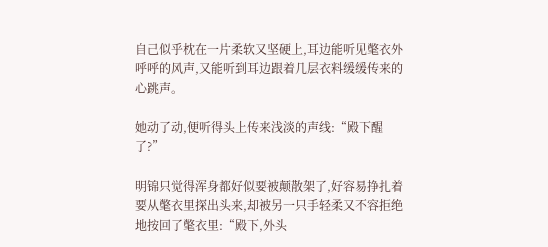自己似乎枕在一片柔软又坚硬上,耳边能听见氅衣外呼呼的风声,又能听到耳边跟着几层衣料缓缓传来的心跳声。

她动了动,便听得头上传来浅淡的声线:“殿下醒了?”

明锦只觉得浑身都好似要被颠散架了,好容易挣扎着要从氅衣里探出头来,却被另一只手轻柔又不容拒绝地按回了氅衣里:“殿下,外头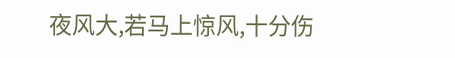夜风大,若马上惊风,十分伤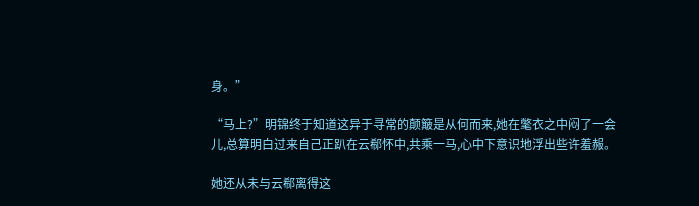身。”

“马上?”明锦终于知道这异于寻常的颠簸是从何而来,她在氅衣之中闷了一会儿,总算明白过来自己正趴在云郗怀中,共乘一马,心中下意识地浮出些许羞赧。

她还从未与云郗离得这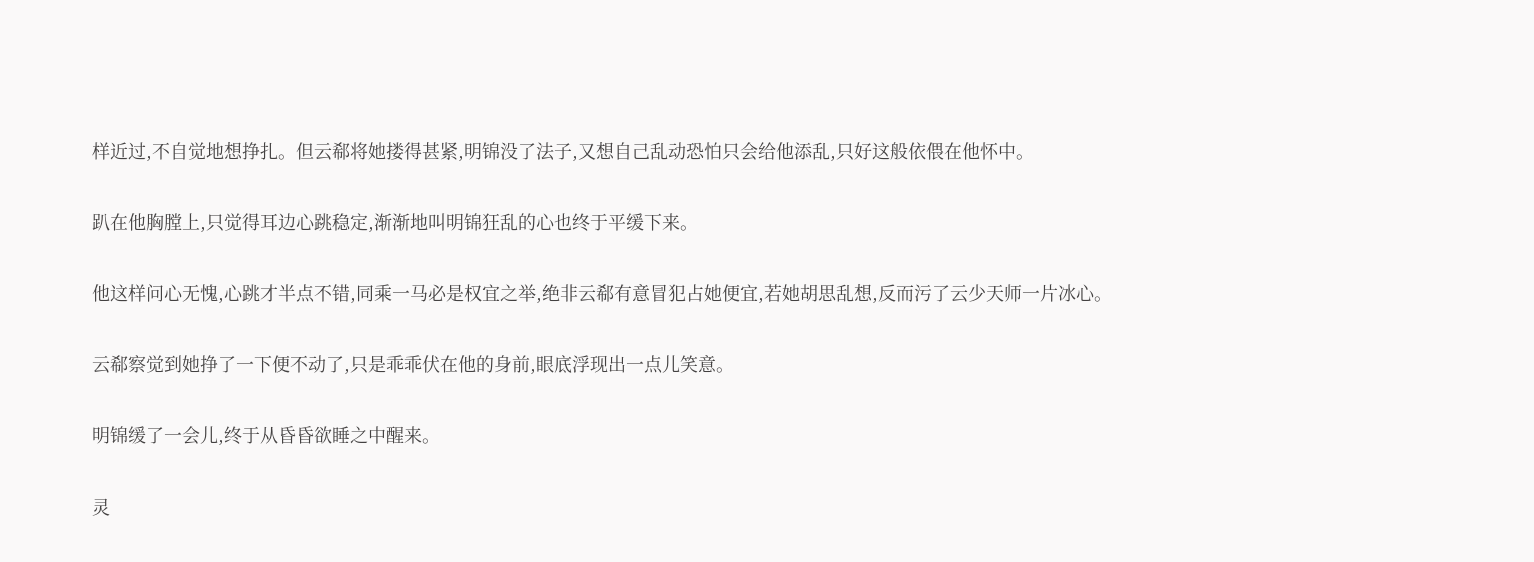样近过,不自觉地想挣扎。但云郗将她搂得甚紧,明锦没了法子,又想自己乱动恐怕只会给他添乱,只好这般依偎在他怀中。

趴在他胸膛上,只觉得耳边心跳稳定,渐渐地叫明锦狂乱的心也终于平缓下来。

他这样问心无愧,心跳才半点不错,同乘一马必是权宜之举,绝非云郗有意冒犯占她便宜,若她胡思乱想,反而污了云少天师一片冰心。

云郗察觉到她挣了一下便不动了,只是乖乖伏在他的身前,眼底浮现出一点儿笑意。

明锦缓了一会儿,终于从昏昏欲睡之中醒来。

灵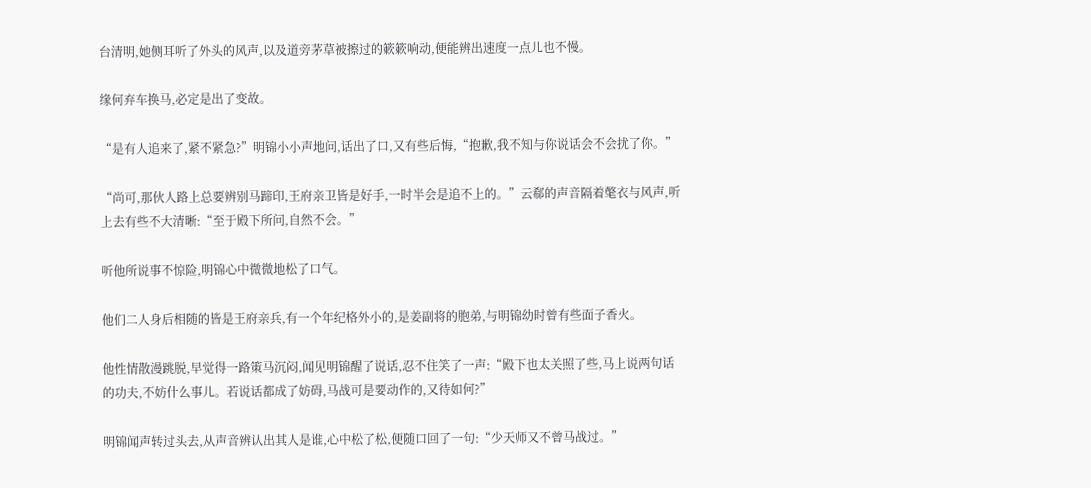台清明,她侧耳听了外头的风声,以及道旁茅草被擦过的簌簌响动,便能辨出速度一点儿也不慢。

缘何弃车换马,必定是出了变故。

“是有人追来了,紧不紧急?”明锦小小声地问,话出了口,又有些后悔,“抱歉,我不知与你说话会不会扰了你。”

“尚可,那伙人路上总要辨别马蹄印,王府亲卫皆是好手,一时半会是追不上的。”云郗的声音隔着氅衣与风声,听上去有些不大清晰:“至于殿下所问,自然不会。”

听他所说事不惊险,明锦心中微微地松了口气。

他们二人身后相随的皆是王府亲兵,有一个年纪格外小的,是姜副将的胞弟,与明锦幼时曾有些面子香火。

他性情散漫跳脱,早觉得一路策马沉闷,闻见明锦醒了说话,忍不住笑了一声:“殿下也太关照了些,马上说两句话的功夫,不妨什么事儿。若说话都成了妨碍,马战可是要动作的,又待如何?”

明锦闻声转过头去,从声音辨认出其人是谁,心中松了松,便随口回了一句:“少天师又不曾马战过。”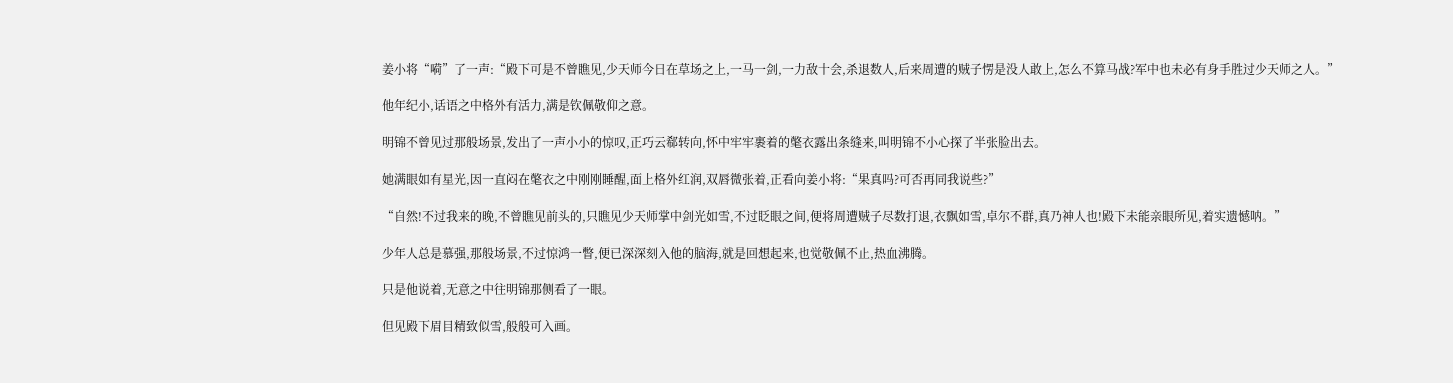姜小将“嗬”了一声:“殿下可是不曾瞧见,少天师今日在草场之上,一马一剑,一力敌十会,杀退数人,后来周遭的贼子愣是没人敢上,怎么不算马战?军中也未必有身手胜过少天师之人。”

他年纪小,话语之中格外有活力,满是钦佩敬仰之意。

明锦不曾见过那般场景,发出了一声小小的惊叹,正巧云郗转向,怀中牢牢裹着的氅衣露出条缝来,叫明锦不小心探了半张脸出去。

她满眼如有星光,因一直闷在氅衣之中刚刚睡醒,面上格外红润,双唇微张着,正看向姜小将:“果真吗?可否再同我说些?”

“自然!不过我来的晚,不曾瞧见前头的,只瞧见少天师掌中剑光如雪,不过眨眼之间,便将周遭贼子尽数打退,衣飘如雪,卓尔不群,真乃神人也!殿下未能亲眼所见,着实遗憾呐。”

少年人总是慕强,那般场景,不过惊鸿一瞥,便已深深刻入他的脑海,就是回想起来,也觉敬佩不止,热血沸腾。

只是他说着,无意之中往明锦那侧看了一眼。

但见殿下眉目精致似雪,般般可入画。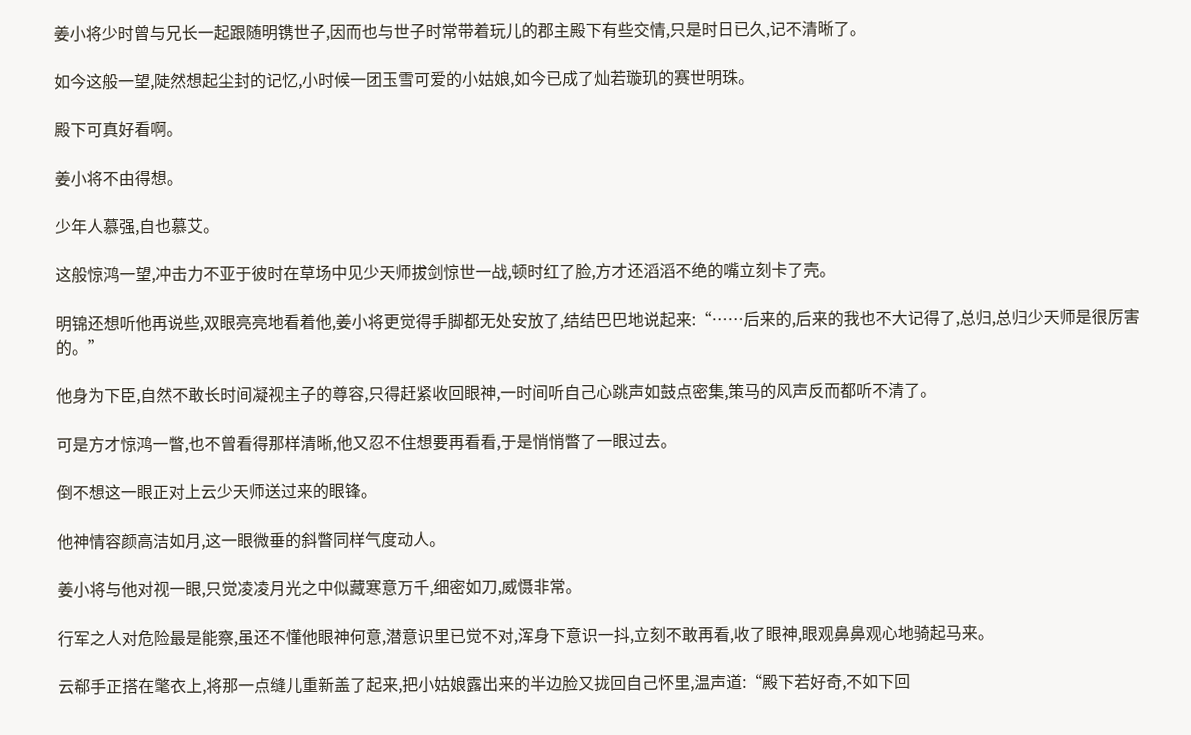姜小将少时曾与兄长一起跟随明镌世子,因而也与世子时常带着玩儿的郡主殿下有些交情,只是时日已久,记不清晰了。

如今这般一望,陡然想起尘封的记忆,小时候一团玉雪可爱的小姑娘,如今已成了灿若璇玑的赛世明珠。

殿下可真好看啊。

姜小将不由得想。

少年人慕强,自也慕艾。

这般惊鸿一望,冲击力不亚于彼时在草场中见少天师拔剑惊世一战,顿时红了脸,方才还滔滔不绝的嘴立刻卡了壳。

明锦还想听他再说些,双眼亮亮地看着他,姜小将更觉得手脚都无处安放了,结结巴巴地说起来:“……后来的,后来的我也不大记得了,总归,总归少天师是很厉害的。”

他身为下臣,自然不敢长时间凝视主子的尊容,只得赶紧收回眼神,一时间听自己心跳声如鼓点密集,策马的风声反而都听不清了。

可是方才惊鸿一瞥,也不曾看得那样清晰,他又忍不住想要再看看,于是悄悄瞥了一眼过去。

倒不想这一眼正对上云少天师送过来的眼锋。

他神情容颜高洁如月,这一眼微垂的斜瞥同样气度动人。

姜小将与他对视一眼,只觉凌凌月光之中似藏寒意万千,细密如刀,威慑非常。

行军之人对危险最是能察,虽还不懂他眼神何意,潜意识里已觉不对,浑身下意识一抖,立刻不敢再看,收了眼神,眼观鼻鼻观心地骑起马来。

云郗手正搭在氅衣上,将那一点缝儿重新盖了起来,把小姑娘露出来的半边脸又拢回自己怀里,温声道:“殿下若好奇,不如下回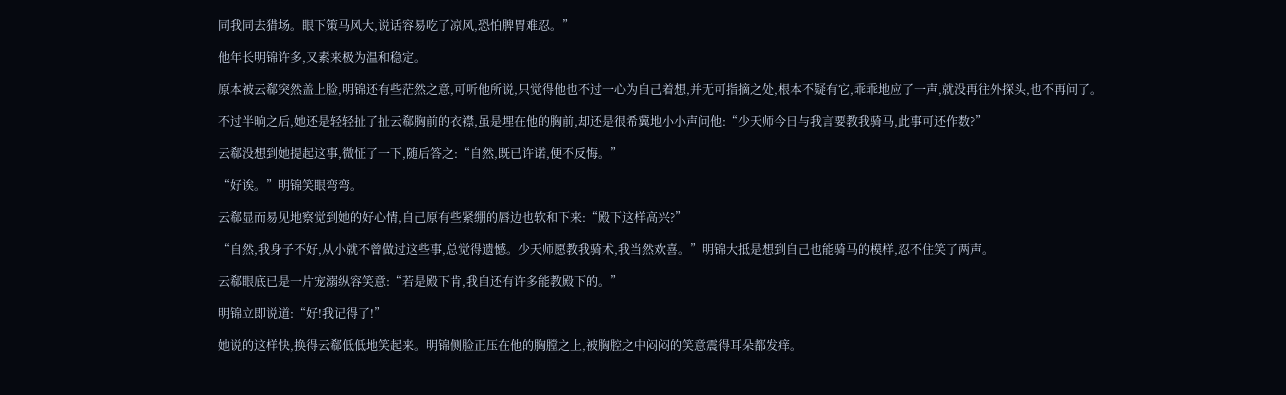同我同去猎场。眼下策马风大,说话容易吃了凉风,恐怕脾胃难忍。”

他年长明锦许多,又素来极为温和稳定。

原本被云郗突然盖上脸,明锦还有些茫然之意,可听他所说,只觉得他也不过一心为自己着想,并无可指摘之处,根本不疑有它,乖乖地应了一声,就没再往外探头,也不再问了。

不过半晌之后,她还是轻轻扯了扯云郗胸前的衣襟,虽是埋在他的胸前,却还是很希冀地小小声问他:“少天师今日与我言要教我骑马,此事可还作数?”

云郗没想到她提起这事,微怔了一下,随后答之:“自然,既已许诺,便不反悔。”

“好诶。”明锦笑眼弯弯。

云郗显而易见地察觉到她的好心情,自己原有些紧绷的唇边也软和下来:“殿下这样高兴?”

“自然,我身子不好,从小就不曾做过这些事,总觉得遗憾。少天师愿教我骑术,我当然欢喜。”明锦大抵是想到自己也能骑马的模样,忍不住笑了两声。

云郗眼底已是一片宠溺纵容笑意:“若是殿下肯,我自还有许多能教殿下的。”

明锦立即说道:“好!我记得了!”

她说的这样快,换得云郗低低地笑起来。明锦侧脸正压在他的胸膛之上,被胸腔之中闷闷的笑意震得耳朵都发痒。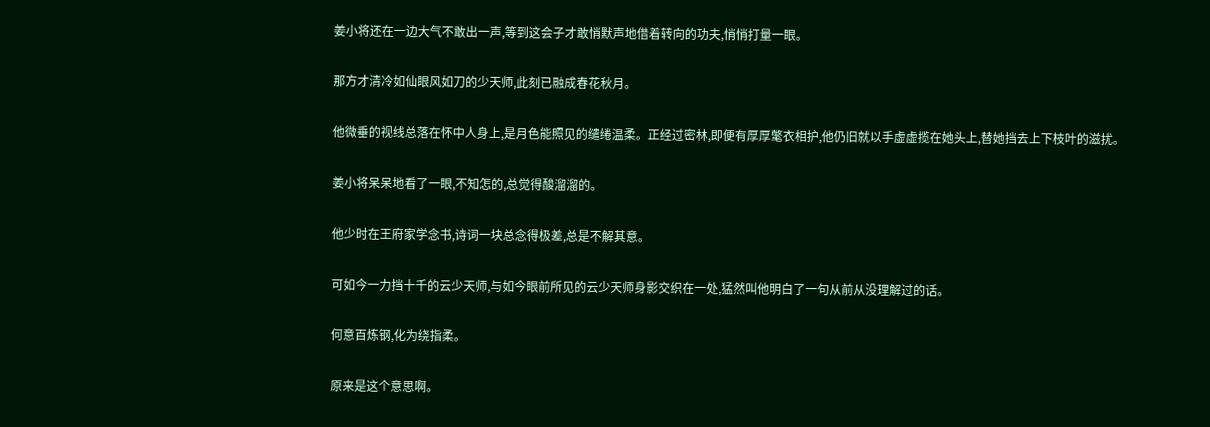姜小将还在一边大气不敢出一声,等到这会子才敢悄默声地借着转向的功夫,悄悄打量一眼。

那方才清冷如仙眼风如刀的少天师,此刻已融成春花秋月。

他微垂的视线总落在怀中人身上,是月色能照见的缱绻温柔。正经过密林,即便有厚厚氅衣相护,他仍旧就以手虚虚揽在她头上,替她挡去上下枝叶的滋扰。

姜小将呆呆地看了一眼,不知怎的,总觉得酸溜溜的。

他少时在王府家学念书,诗词一块总念得极差,总是不解其意。

可如今一力挡十千的云少天师,与如今眼前所见的云少天师身影交织在一处,猛然叫他明白了一句从前从没理解过的话。

何意百炼钢,化为绕指柔。

原来是这个意思啊。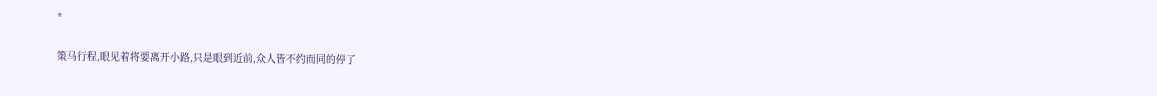*

策马行程,眼见着将要离开小路,只是眼到近前,众人皆不约而同的停了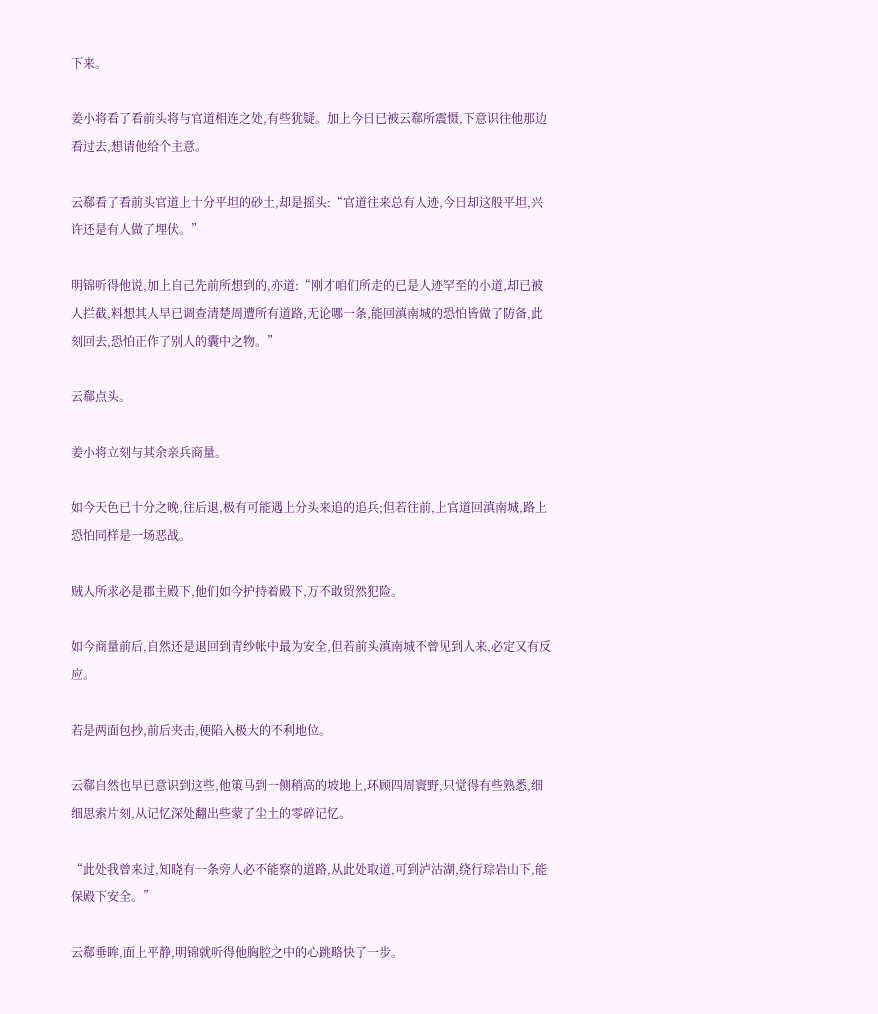下来。

姜小将看了看前头将与官道相连之处,有些犹疑。加上今日已被云郗所震慑,下意识往他那边看过去,想请他给个主意。

云郗看了看前头官道上十分平坦的砂土,却是摇头:“官道往来总有人迹,今日却这般平坦,兴许还是有人做了埋伏。”

明锦听得他说,加上自己先前所想到的,亦道:“刚才咱们所走的已是人迹罕至的小道,却已被人拦截,料想其人早已调查清楚周遭所有道路,无论哪一条,能回滇南城的恐怕皆做了防备,此刻回去,恐怕正作了别人的囊中之物。”

云郗点头。

姜小将立刻与其余亲兵商量。

如今天色已十分之晚,往后退,极有可能遇上分头来追的追兵;但若往前,上官道回滇南城,路上恐怕同样是一场恶战。

贼人所求必是郡主殿下,他们如今护持着殿下,万不敢贸然犯险。

如今商量前后,自然还是退回到青纱帐中最为安全,但若前头滇南城不曾见到人来,必定又有反应。

若是两面包抄,前后夹击,便陷入极大的不利地位。

云郗自然也早已意识到这些,他策马到一侧稍高的坡地上,环顾四周寰野,只觉得有些熟悉,细细思索片刻,从记忆深处翻出些蒙了尘土的零碎记忆。

“此处我曾来过,知晓有一条旁人必不能察的道路,从此处取道,可到泸沽湖,绕行琮岩山下,能保殿下安全。”

云郗垂眸,面上平静,明锦就听得他胸腔之中的心跳略快了一步。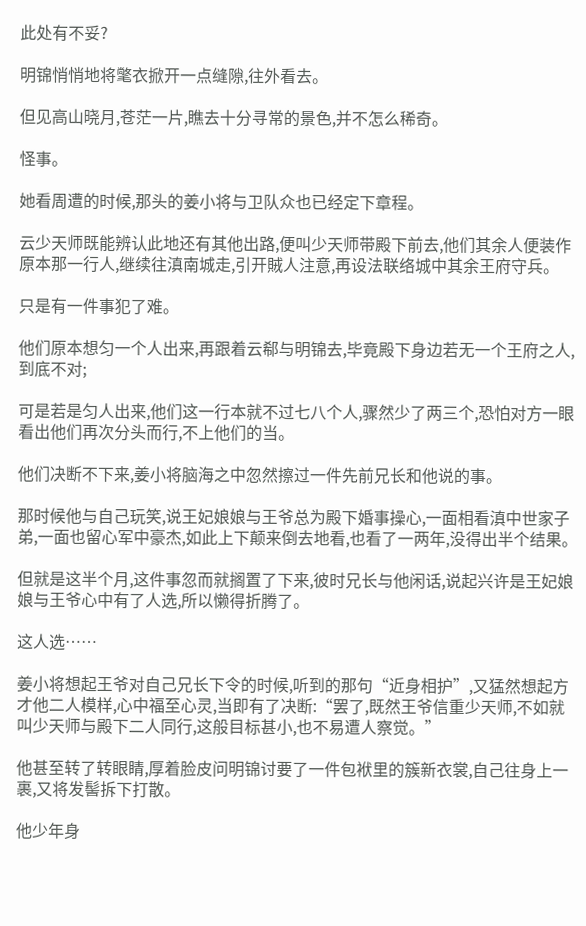此处有不妥?

明锦悄悄地将氅衣掀开一点缝隙,往外看去。

但见高山晓月,苍茫一片,瞧去十分寻常的景色,并不怎么稀奇。

怪事。

她看周遭的时候,那头的姜小将与卫队众也已经定下章程。

云少天师既能辨认此地还有其他出路,便叫少天师带殿下前去,他们其余人便装作原本那一行人,继续往滇南城走,引开賊人注意,再设法联络城中其余王府守兵。

只是有一件事犯了难。

他们原本想匀一个人出来,再跟着云郗与明锦去,毕竟殿下身边若无一个王府之人,到底不对;

可是若是匀人出来,他们这一行本就不过七八个人,骤然少了两三个,恐怕对方一眼看出他们再次分头而行,不上他们的当。

他们决断不下来,姜小将脑海之中忽然擦过一件先前兄长和他说的事。

那时候他与自己玩笑,说王妃娘娘与王爷总为殿下婚事操心,一面相看滇中世家子弟,一面也留心军中豪杰,如此上下颠来倒去地看,也看了一两年,没得出半个结果。

但就是这半个月,这件事忽而就搁置了下来,彼时兄长与他闲话,说起兴许是王妃娘娘与王爷心中有了人选,所以懒得折腾了。

这人选……

姜小将想起王爷对自己兄长下令的时候,听到的那句“近身相护”,又猛然想起方才他二人模样,心中福至心灵,当即有了决断:“罢了,既然王爷信重少天师,不如就叫少天师与殿下二人同行,这般目标甚小,也不易遭人察觉。”

他甚至转了转眼睛,厚着脸皮问明锦讨要了一件包袱里的簇新衣裳,自己往身上一裹,又将发髻拆下打散。

他少年身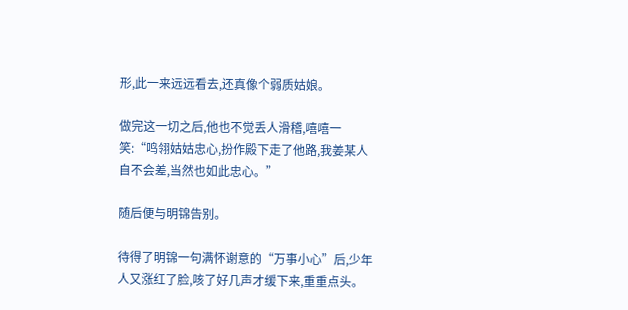形,此一来远远看去,还真像个弱质姑娘。

做完这一切之后,他也不觉丢人滑稽,嘻嘻一笑:“鸣翎姑姑忠心,扮作殿下走了他路,我姜某人自不会差,当然也如此忠心。”

随后便与明锦告别。

待得了明锦一句满怀谢意的“万事小心”后,少年人又涨红了脸,咳了好几声才缓下来,重重点头。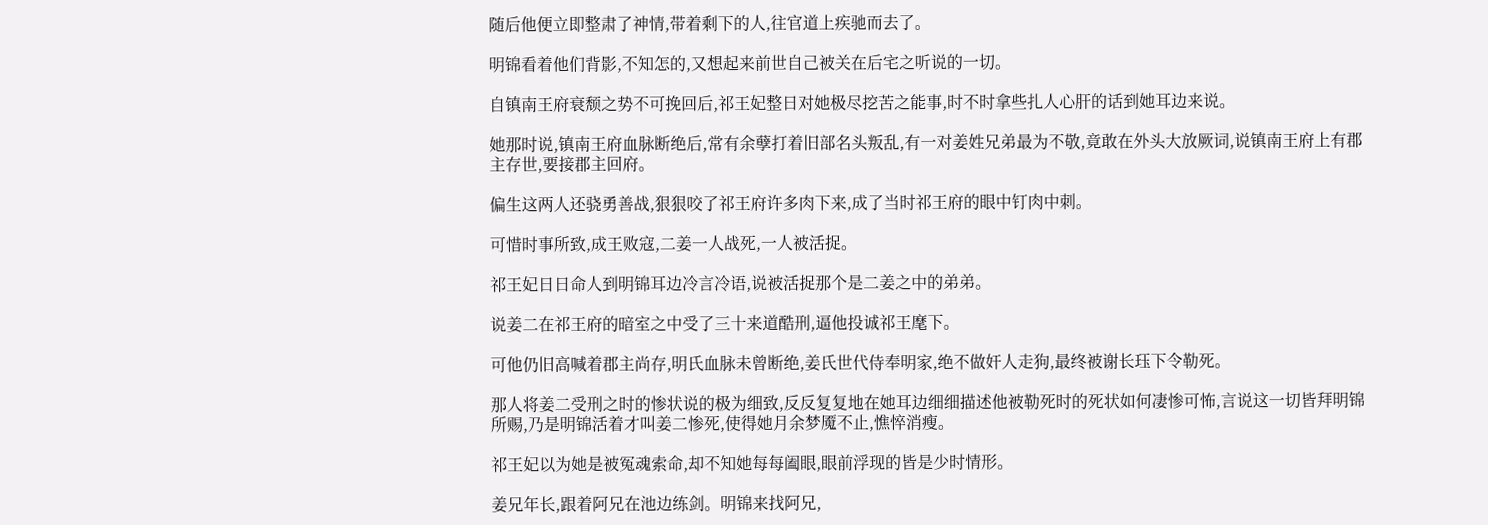随后他便立即整肃了神情,带着剩下的人,往官道上疾驰而去了。

明锦看着他们背影,不知怎的,又想起来前世自己被关在后宅之听说的一切。

自镇南王府衰颓之势不可挽回后,祁王妃整日对她极尽挖苦之能事,时不时拿些扎人心肝的话到她耳边来说。

她那时说,镇南王府血脉断绝后,常有余孽打着旧部名头叛乱,有一对姜姓兄弟最为不敬,竟敢在外头大放厥词,说镇南王府上有郡主存世,要接郡主回府。

偏生这两人还骁勇善战,狠狠咬了祁王府许多肉下来,成了当时祁王府的眼中钉肉中刺。

可惜时事所致,成王败寇,二姜一人战死,一人被活捉。

祁王妃日日命人到明锦耳边冷言冷语,说被活捉那个是二姜之中的弟弟。

说姜二在祁王府的暗室之中受了三十来道酷刑,逼他投诚祁王麾下。

可他仍旧高喊着郡主尚存,明氏血脉未曾断绝,姜氏世代侍奉明家,绝不做奸人走狗,最终被谢长珏下令勒死。

那人将姜二受刑之时的惨状说的极为细致,反反复复地在她耳边细细描述他被勒死时的死状如何凄惨可怖,言说这一切皆拜明锦所赐,乃是明锦活着才叫姜二惨死,使得她月余梦魇不止,憔悴消瘦。

祁王妃以为她是被冤魂索命,却不知她每每阖眼,眼前浮现的皆是少时情形。

姜兄年长,跟着阿兄在池边练剑。明锦来找阿兄,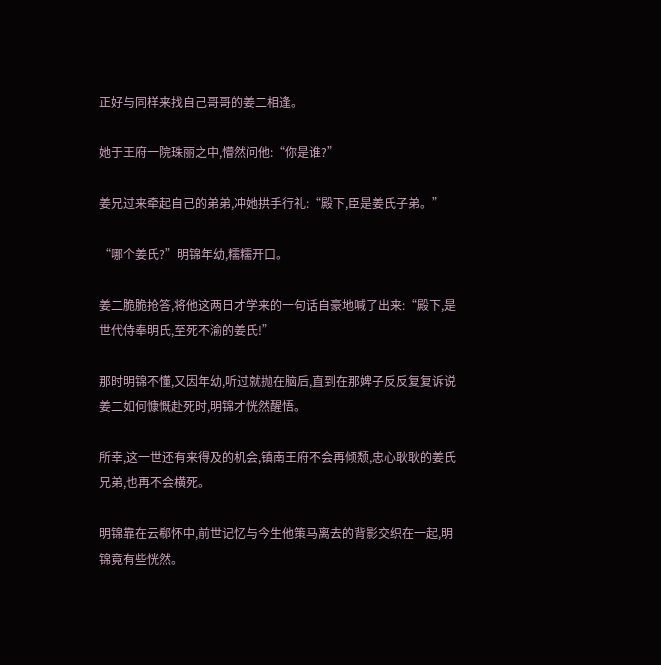正好与同样来找自己哥哥的姜二相逢。

她于王府一院珠丽之中,懵然问他:“你是谁?”

姜兄过来牵起自己的弟弟,冲她拱手行礼:“殿下,臣是姜氏子弟。”

“哪个姜氏?”明锦年幼,糯糯开口。

姜二脆脆抢答,将他这两日才学来的一句话自豪地喊了出来:“殿下,是世代侍奉明氏,至死不渝的姜氏!”

那时明锦不懂,又因年幼,听过就抛在脑后,直到在那婢子反反复复诉说姜二如何慷慨赴死时,明锦才恍然醒悟。

所幸,这一世还有来得及的机会,镇南王府不会再倾颓,忠心耿耿的姜氏兄弟,也再不会横死。

明锦靠在云郗怀中,前世记忆与今生他策马离去的背影交织在一起,明锦竟有些恍然。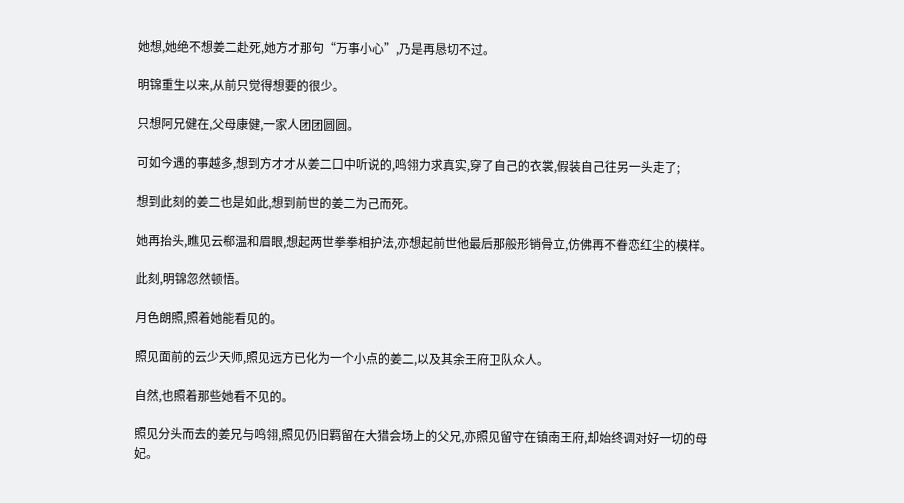她想,她绝不想姜二赴死,她方才那句“万事小心”,乃是再恳切不过。

明锦重生以来,从前只觉得想要的很少。

只想阿兄健在,父母康健,一家人团团圆圆。

可如今遇的事越多,想到方才才从姜二口中听说的,鸣翎力求真实,穿了自己的衣裳,假装自己往另一头走了;

想到此刻的姜二也是如此,想到前世的姜二为己而死。

她再抬头,瞧见云郗温和眉眼,想起两世拳拳相护法,亦想起前世他最后那般形销骨立,仿佛再不眷恋红尘的模样。

此刻,明锦忽然顿悟。

月色朗照,照着她能看见的。

照见面前的云少天师,照见远方已化为一个小点的姜二,以及其余王府卫队众人。

自然,也照着那些她看不见的。

照见分头而去的姜兄与鸣翎,照见仍旧羁留在大猎会场上的父兄,亦照见留守在镇南王府,却始终调对好一切的母妃。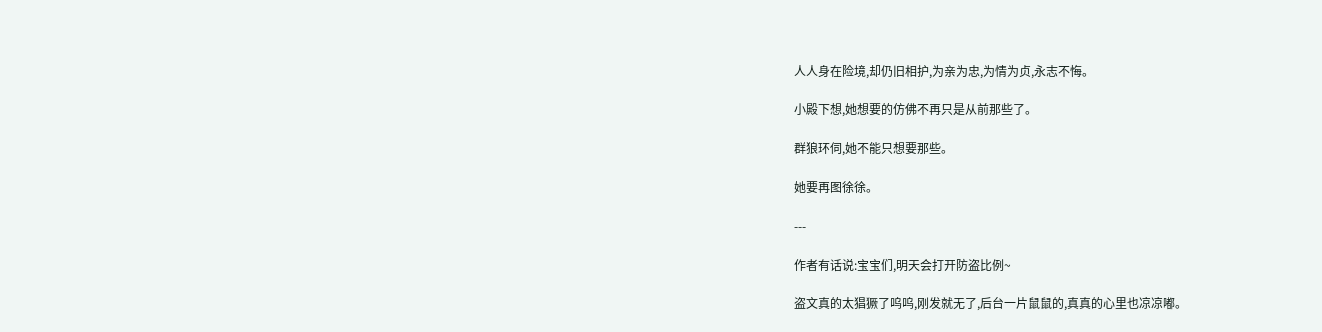人人身在险境,却仍旧相护,为亲为忠,为情为贞,永志不悔。

小殿下想,她想要的仿佛不再只是从前那些了。

群狼环伺,她不能只想要那些。

她要再图徐徐。

---

作者有话说:宝宝们,明天会打开防盗比例~

盗文真的太猖獗了呜呜,刚发就无了,后台一片鼠鼠的,真真的心里也凉凉嘟。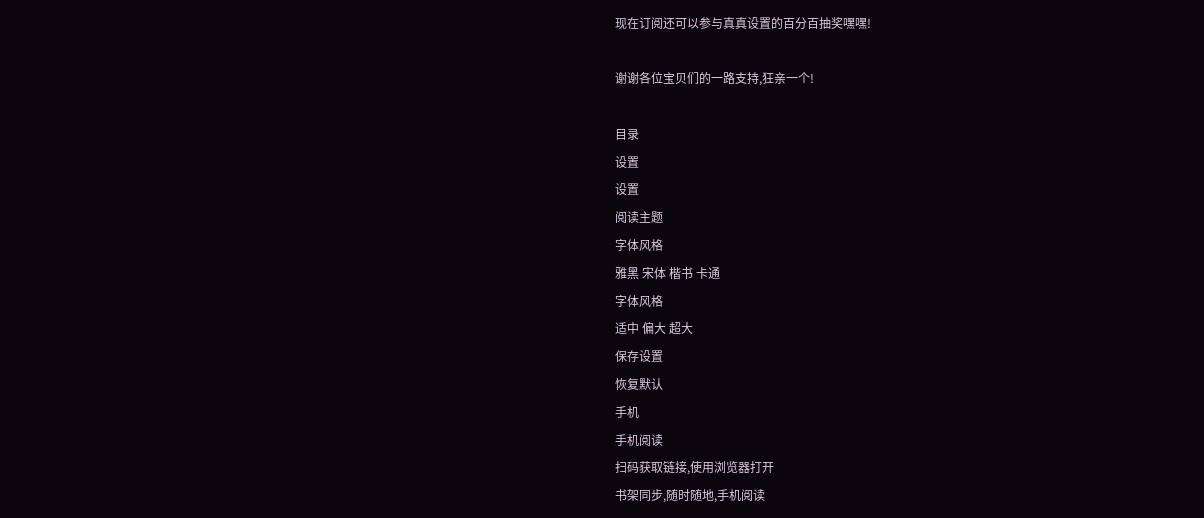现在订阅还可以参与真真设置的百分百抽奖嘿嘿!

谢谢各位宝贝们的一路支持,狂亲一个!

目录
设置
设置
阅读主题
字体风格
雅黑 宋体 楷书 卡通
字体风格
适中 偏大 超大
保存设置
恢复默认
手机
手机阅读
扫码获取链接,使用浏览器打开
书架同步,随时随地,手机阅读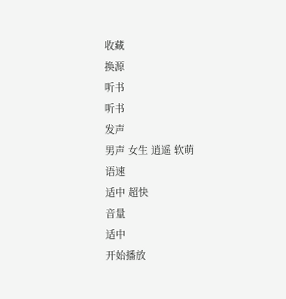收藏
换源
听书
听书
发声
男声 女生 逍遥 软萌
语速
适中 超快
音量
适中
开始播放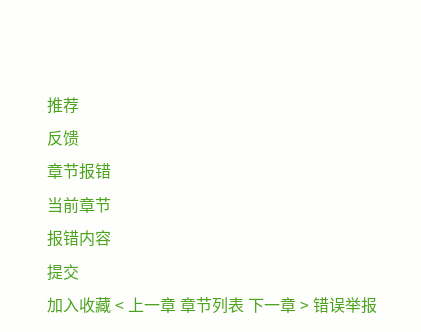推荐
反馈
章节报错
当前章节
报错内容
提交
加入收藏 < 上一章 章节列表 下一章 > 错误举报